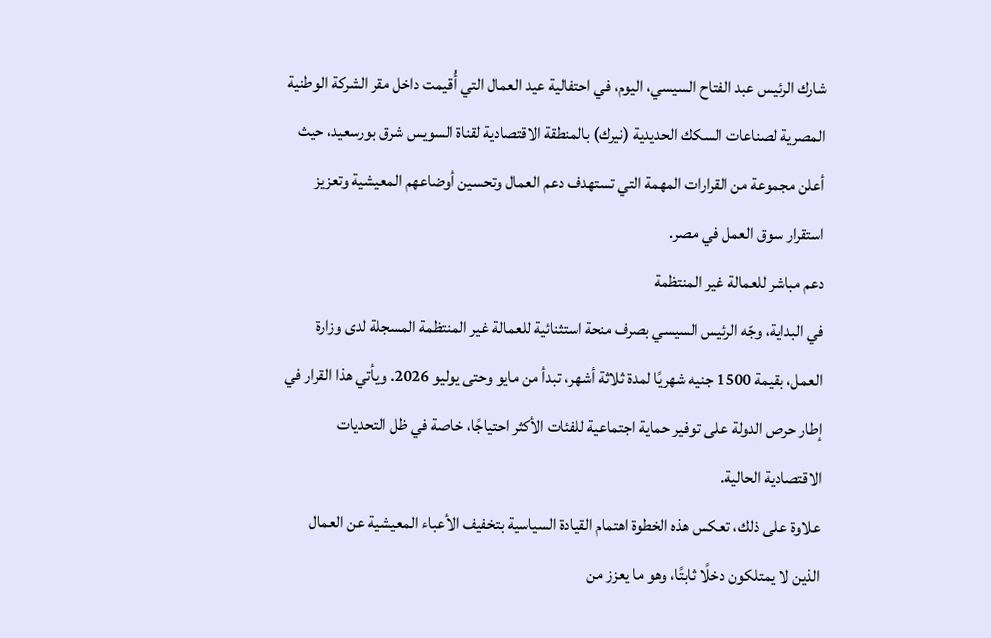شارك الرئيس عبد الفتاح السيسي، اليوم، في احتفالية عيد العمال التي أُقيمت داخل مقر الشركة الوطنية المصرية لصناعات السكك الحديدية (نيرك) بالمنطقة الاقتصادية لقناة السويس شرق بورسعيد، حيث أعلن مجموعة من القرارات المهمة التي تستهدف دعم العمال وتحسين أوضاعهم المعيشية وتعزيز استقرار سوق العمل في مصر.
دعم مباشر للعمالة غير المنتظمة
في البداية، وجّه الرئيس السيسي بصرف منحة استثنائية للعمالة غير المنتظمة المسجلة لدى وزارة العمل، بقيمة 1500 جنيه شهريًا لمدة ثلاثة أشهر، تبدأ من مايو وحتى يوليو 2026. ويأتي هذا القرار في إطار حرص الدولة على توفير حماية اجتماعية للفئات الأكثر احتياجًا، خاصة في ظل التحديات الاقتصادية الحالية.
علاوة على ذلك، تعكس هذه الخطوة اهتمام القيادة السياسية بتخفيف الأعباء المعيشية عن العمال الذين لا يمتلكون دخلًا ثابتًا، وهو ما يعزز من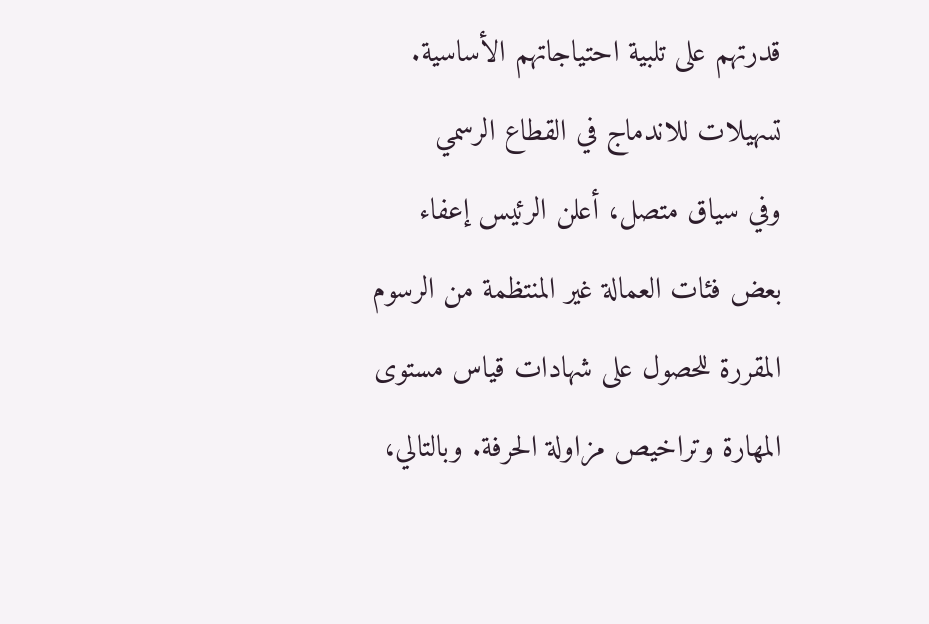قدرتهم على تلبية احتياجاتهم الأساسية.
تسهيلات للاندماج في القطاع الرسمي
وفي سياق متصل، أعلن الرئيس إعفاء بعض فئات العمالة غير المنتظمة من الرسوم المقررة للحصول على شهادات قياس مستوى المهارة وتراخيص مزاولة الحرفة. وبالتالي،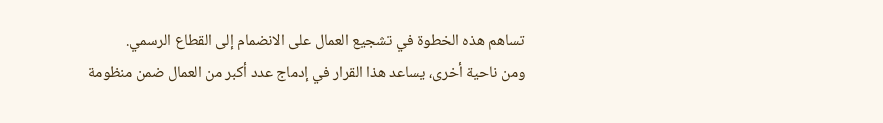تساهم هذه الخطوة في تشجيع العمال على الانضمام إلى القطاع الرسمي.
ومن ناحية أخرى، يساعد هذا القرار في إدماج عدد أكبر من العمال ضمن منظومة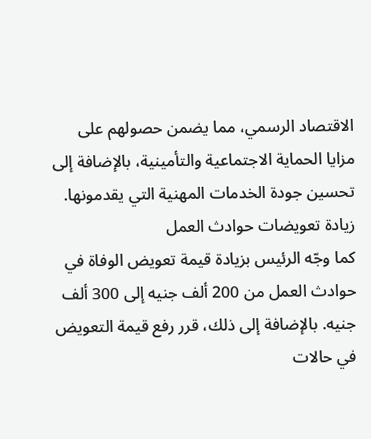الاقتصاد الرسمي، مما يضمن حصولهم على مزايا الحماية الاجتماعية والتأمينية، بالإضافة إلى تحسين جودة الخدمات المهنية التي يقدمونها.
زيادة تعويضات حوادث العمل
كما وجّه الرئيس بزيادة قيمة تعويض الوفاة في حوادث العمل من 200 ألف جنيه إلى 300 ألف جنيه. بالإضافة إلى ذلك، قرر رفع قيمة التعويض في حالات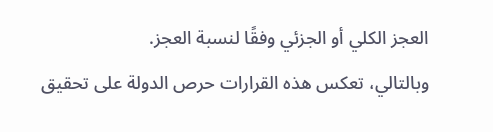العجز الكلي أو الجزئي وفقًا لنسبة العجز.
وبالتالي، تعكس هذه القرارات حرص الدولة على تحقيق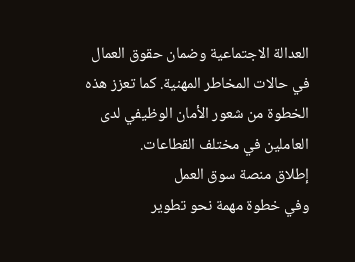العدالة الاجتماعية وضمان حقوق العمال في حالات المخاطر المهنية. كما تعزز هذه الخطوة من شعور الأمان الوظيفي لدى العاملين في مختلف القطاعات.
إطلاق منصة سوق العمل
وفي خطوة مهمة نحو تطوير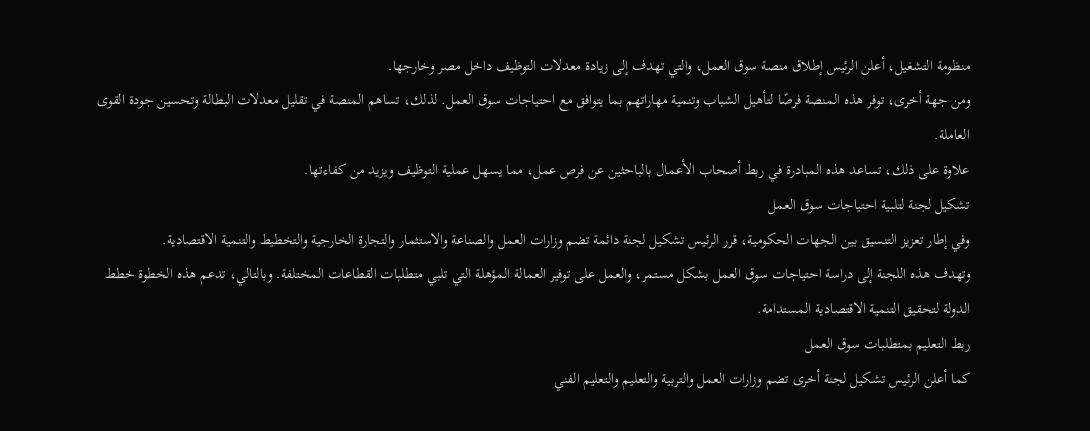منظومة التشغيل، أعلن الرئيس إطلاق منصة سوق العمل، والتي تهدف إلى زيادة معدلات التوظيف داخل مصر وخارجها.
ومن جهة أخرى، توفر هذه المنصة فرصًا لتأهيل الشباب وتنمية مهاراتهم بما يتوافق مع احتياجات سوق العمل. لذلك، تساهم المنصة في تقليل معدلات البطالة وتحسين جودة القوى العاملة.
علاوة على ذلك، تساعد هذه المبادرة في ربط أصحاب الأعمال بالباحثين عن فرص عمل، مما يسهل عملية التوظيف ويزيد من كفاءتها.
تشكيل لجنة لتلبية احتياجات سوق العمل
وفي إطار تعزيز التنسيق بين الجهات الحكومية، قرر الرئيس تشكيل لجنة دائمة تضم وزارات العمل والصناعة والاستثمار والتجارة الخارجية والتخطيط والتنمية الاقتصادية.
وتهدف هذه اللجنة إلى دراسة احتياجات سوق العمل بشكل مستمر، والعمل على توفير العمالة المؤهلة التي تلبي متطلبات القطاعات المختلفة. وبالتالي، تدعم هذه الخطوة خطط الدولة لتحقيق التنمية الاقتصادية المستدامة.
ربط التعليم بمتطلبات سوق العمل
كما أعلن الرئيس تشكيل لجنة أخرى تضم وزارات العمل والتربية والتعليم والتعليم الفني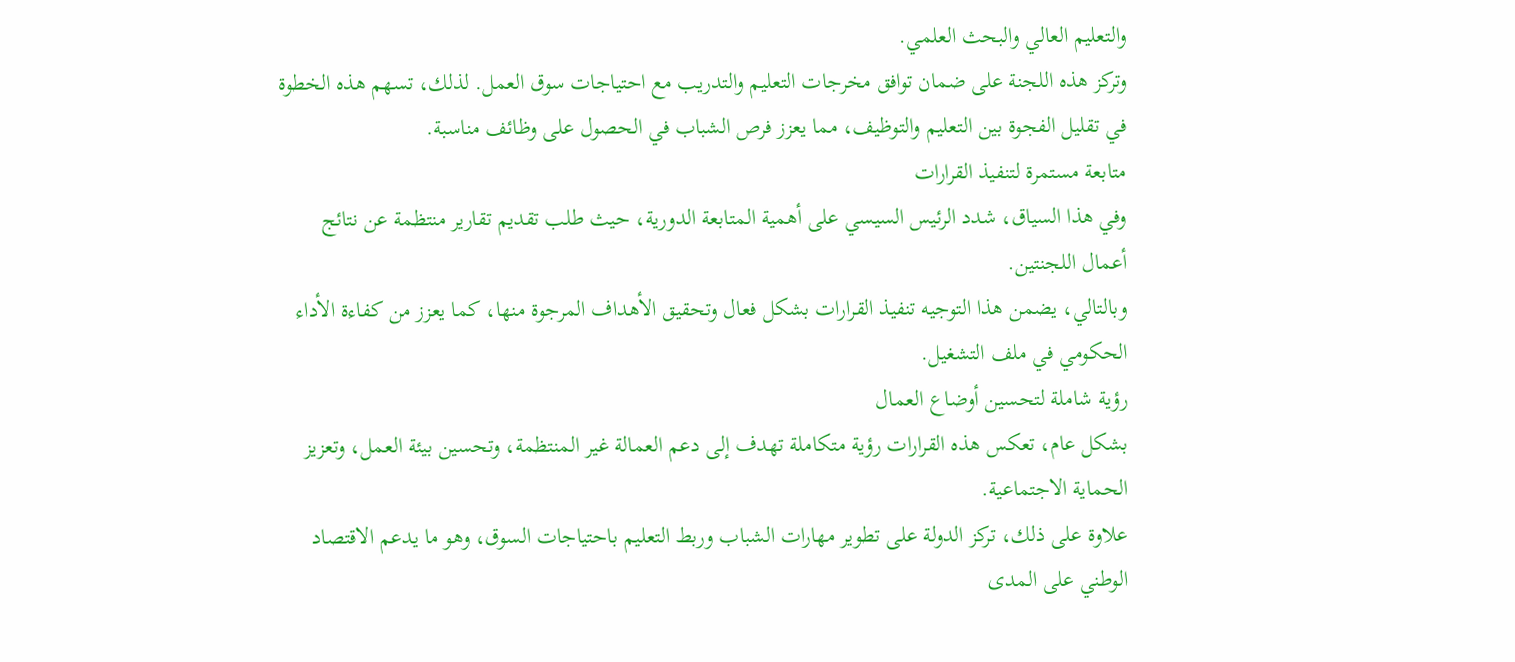والتعليم العالي والبحث العلمي.
وتركز هذه اللجنة على ضمان توافق مخرجات التعليم والتدريب مع احتياجات سوق العمل. لذلك، تسهم هذه الخطوة في تقليل الفجوة بين التعليم والتوظيف، مما يعزز فرص الشباب في الحصول على وظائف مناسبة.
متابعة مستمرة لتنفيذ القرارات
وفي هذا السياق، شدد الرئيس السيسي على أهمية المتابعة الدورية، حيث طلب تقديم تقارير منتظمة عن نتائج أعمال اللجنتين.
وبالتالي، يضمن هذا التوجيه تنفيذ القرارات بشكل فعال وتحقيق الأهداف المرجوة منها، كما يعزز من كفاءة الأداء الحكومي في ملف التشغيل.
رؤية شاملة لتحسين أوضاع العمال
بشكل عام، تعكس هذه القرارات رؤية متكاملة تهدف إلى دعم العمالة غير المنتظمة، وتحسين بيئة العمل، وتعزيز الحماية الاجتماعية.
علاوة على ذلك، تركز الدولة على تطوير مهارات الشباب وربط التعليم باحتياجات السوق، وهو ما يدعم الاقتصاد الوطني على المدى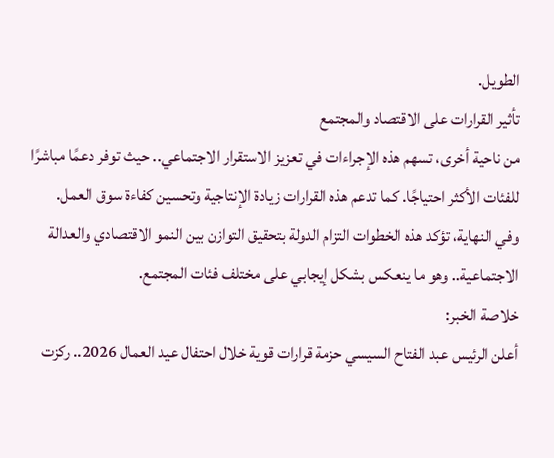الطويل.
تأثير القرارات على الاقتصاد والمجتمع
من ناحية أخرى، تسهم هذه الإجراءات في تعزيز الاستقرار الاجتماعي.. حيث توفر دعمًا مباشرًا للفئات الأكثر احتياجًا. كما تدعم هذه القرارات زيادة الإنتاجية وتحسين كفاءة سوق العمل.
وفي النهاية، تؤكد هذه الخطوات التزام الدولة بتحقيق التوازن بين النمو الاقتصادي والعدالة الاجتماعية.. وهو ما ينعكس بشكل إيجابي على مختلف فئات المجتمع.
خلاصة الخبر:
أعلن الرئيس عبد الفتاح السيسي حزمة قرارات قوية خلال احتفال عيد العمال 2026.. ركزت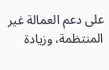على دعم العمالة غير المنتظمة، وزيادة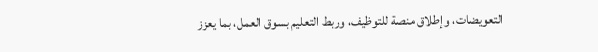التعويضات، وإطلاق منصة للتوظيف، وربط التعليم بسوق العمل، بما يعزز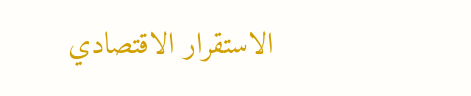الاستقرار الاقتصادي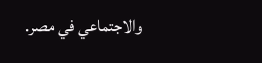والاجتماعي في مصر.